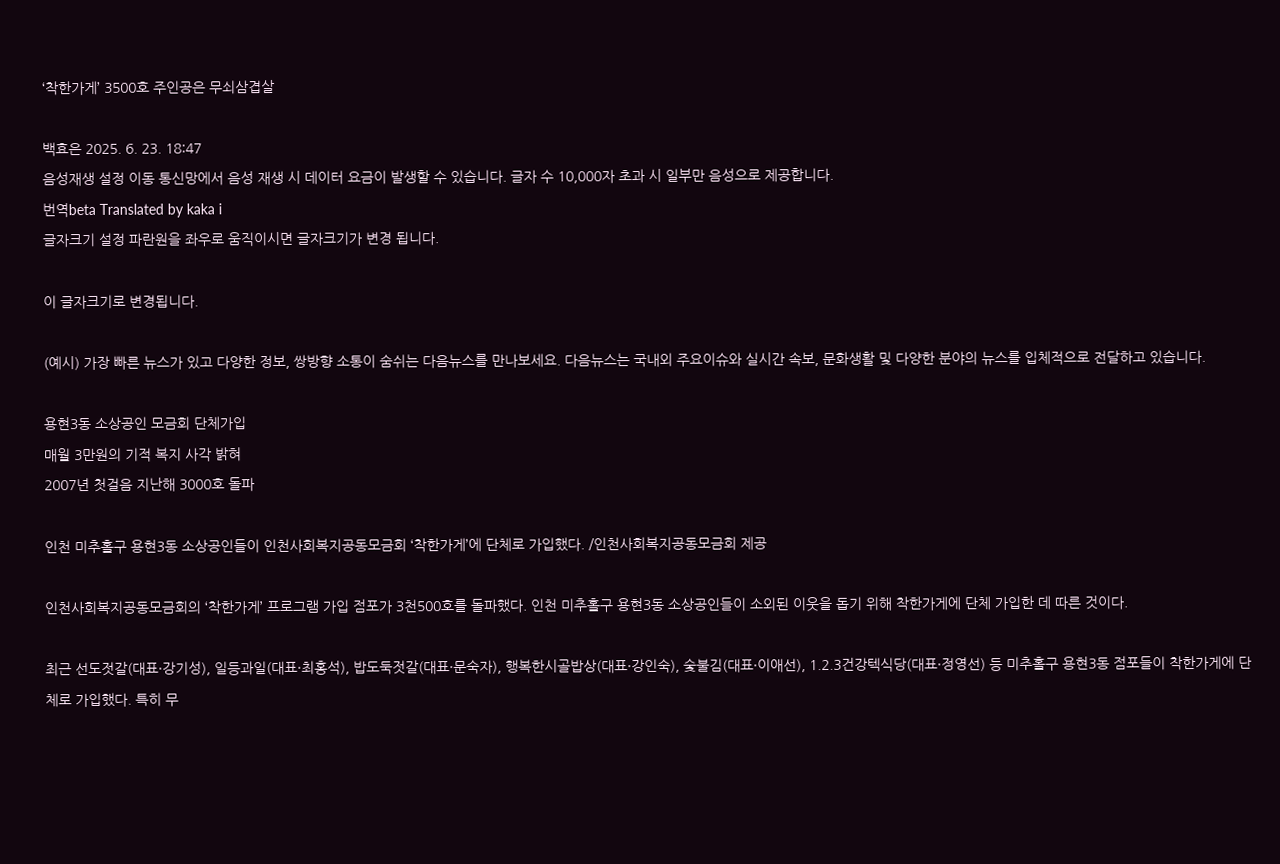‘착한가게’ 3500호 주인공은 무쇠삼겹살

백효은 2025. 6. 23. 18:47
음성재생 설정 이동 통신망에서 음성 재생 시 데이터 요금이 발생할 수 있습니다. 글자 수 10,000자 초과 시 일부만 음성으로 제공합니다.
번역beta Translated by kaka i
글자크기 설정 파란원을 좌우로 움직이시면 글자크기가 변경 됩니다.

이 글자크기로 변경됩니다.

(예시) 가장 빠른 뉴스가 있고 다양한 정보, 쌍방향 소통이 숨쉬는 다음뉴스를 만나보세요. 다음뉴스는 국내외 주요이슈와 실시간 속보, 문화생활 및 다양한 분야의 뉴스를 입체적으로 전달하고 있습니다.

용현3동 소상공인 모금회 단체가입
매월 3만원의 기적 복지 사각 밝혀
2007년 첫걸음 지난해 3000호 돌파

인천 미추홀구 용현3동 소상공인들이 인천사회복지공동모금회 ‘착한가게’에 단체로 가입했다. /인천사회복지공동모금회 제공

인천사회복지공동모금회의 ‘착한가게’ 프로그램 가입 점포가 3천500호를 돌파했다. 인천 미추홀구 용현3동 소상공인들이 소외된 이웃을 돕기 위해 착한가게에 단체 가입한 데 따른 것이다.

최근 선도젓갈(대표·강기성), 일등과일(대표·최홍석), 밥도둑젓갈(대표·문숙자), 행복한시골밥상(대표·강인숙), 숯불김(대표·이애선), 1.2.3건강텍식당(대표·정영선) 등 미추홀구 용현3동 점포들이 착한가게에 단체로 가입했다. 특히 무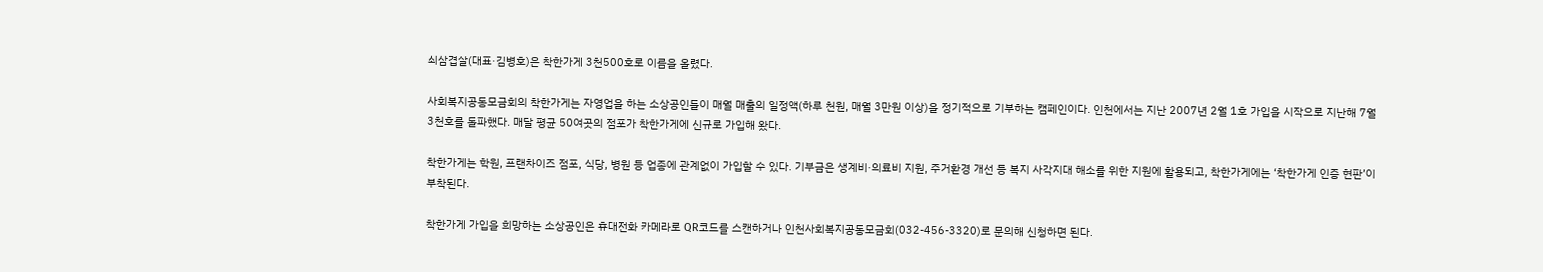쇠삼겹살(대표·김병호)은 착한가게 3천500호로 이름을 올렸다.

사회복지공동모금회의 착한가게는 자영업을 하는 소상공인들이 매월 매출의 일정액(하루 천원, 매월 3만원 이상)을 정기적으로 기부하는 캠페인이다. 인천에서는 지난 2007년 2월 1호 가입을 시작으로 지난해 7월 3천호를 돌파했다. 매달 평균 50여곳의 점포가 착한가게에 신규로 가입해 왔다.

착한가게는 학원, 프랜차이즈 점포, 식당, 병원 등 업종에 관계없이 가입할 수 있다. 기부금은 생계비·의료비 지원, 주거환경 개선 등 복지 사각지대 해소를 위한 지원에 활용되고, 착한가게에는 ‘착한가게 인증 현판’이 부착된다.

착한가게 가입을 희망하는 소상공인은 휴대전화 카메라로 QR코드를 스캔하거나 인천사회복지공동모금회(032-456-3320)로 문의해 신청하면 된다.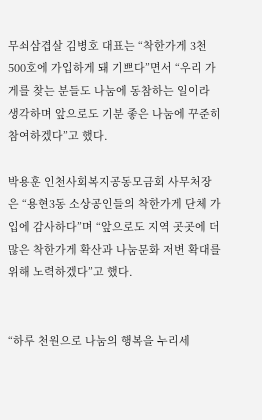무쇠삼겹살 김병호 대표는 “착한가게 3천500호에 가입하게 돼 기쁘다”면서 “우리 가게를 찾는 분들도 나눔에 동참하는 일이라 생각하며 앞으로도 기분 좋은 나눔에 꾸준히 참여하겠다”고 했다.

박용훈 인천사회복지공동모금회 사무처장은 “용현3동 소상공인들의 착한가게 단체 가입에 감사하다”며 “앞으로도 지역 곳곳에 더 많은 착한가게 확산과 나눔문화 저변 확대를 위해 노력하겠다”고 했다.


“하루 천원으로 나눔의 행복을 누리세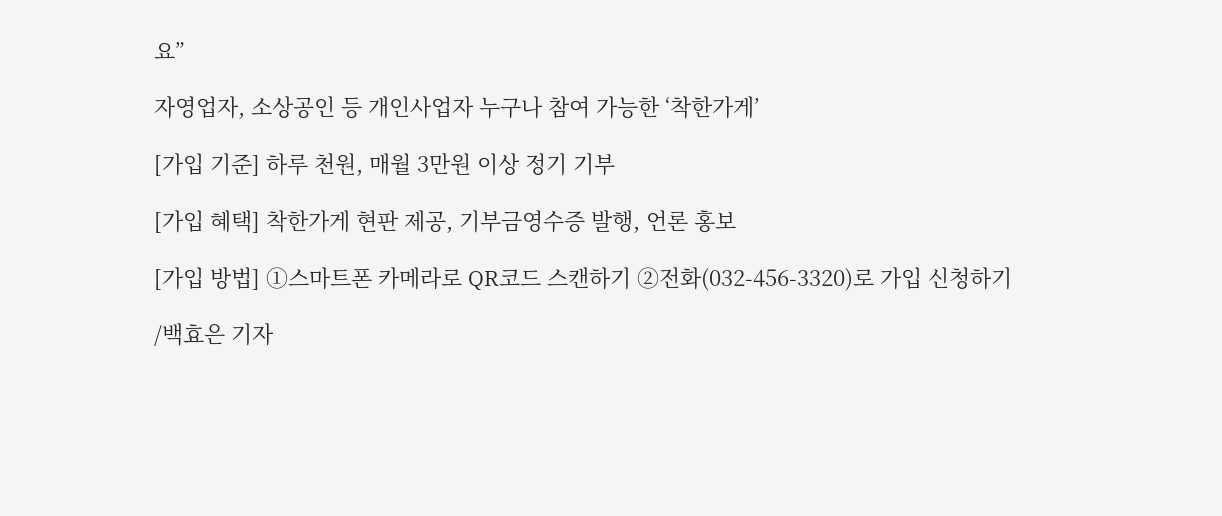요”

자영업자, 소상공인 등 개인사업자 누구나 참여 가능한 ‘착한가게’

[가입 기준] 하루 천원, 매월 3만원 이상 정기 기부

[가입 혜택] 착한가게 현판 제공, 기부금영수증 발행, 언론 홍보

[가입 방법] ①스마트폰 카메라로 QR코드 스캔하기 ②전화(032-456-3320)로 가입 신청하기

/백효은 기자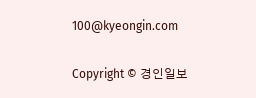100@kyeongin.com

Copyright © 경인일보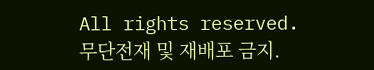All rights reserved. 무단전재 및 재배포 금지.